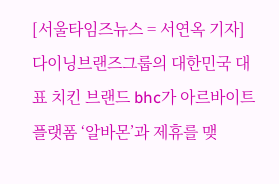[서울타임즈뉴스 = 서연옥 기자] 다이닝브랜즈그룹의 대한민국 대표 치킨 브랜드 bhc가 아르바이트 플랫폼 ‘알바몬’과 제휴를 맺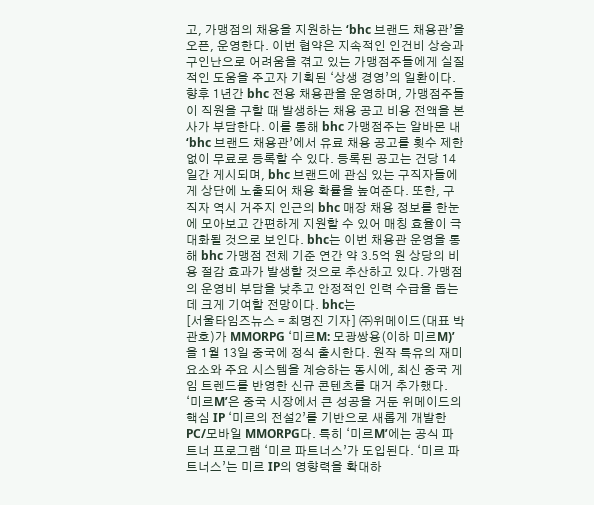고, 가맹점의 채용을 지원하는 ‘bhc 브랜드 채용관’을 오픈, 운영한다. 이번 협약은 지속적인 인건비 상승과 구인난으로 어려움을 겪고 있는 가맹점주들에게 실질적인 도움을 주고자 기획된 ‘상생 경영’의 일환이다. 향후 1년간 bhc 전용 채용관을 운영하며, 가맹점주들이 직원을 구할 때 발생하는 채용 공고 비용 전액을 본사가 부담한다. 이를 통해 bhc 가맹점주는 알바몬 내 ‘bhc 브랜드 채용관’에서 유료 채용 공고를 횟수 제한 없이 무료로 등록할 수 있다. 등록된 공고는 건당 14일간 게시되며, bhc 브랜드에 관심 있는 구직자들에게 상단에 노출되어 채용 확률을 높여준다. 또한, 구직자 역시 거주지 인근의 bhc 매장 채용 정보를 한눈에 모아보고 간편하게 지원할 수 있어 매칭 효율이 극대화될 것으로 보인다. bhc는 이번 채용관 운영을 통해 bhc 가맹점 전체 기준 연간 약 3.5억 원 상당의 비용 절감 효과가 발생할 것으로 추산하고 있다. 가맹점의 운영비 부담을 낮추고 안정적인 인력 수급을 돕는 데 크게 기여할 전망이다. bhc는
[서울타임즈뉴스 = 최명진 기자] ㈜위메이드(대표 박관호)가 MMORPG ‘미르M: 모광쌍용(이하 미르M)’을 1월 13일 중국에 정식 출시한다. 원작 특유의 재미 요소와 주요 시스템을 계승하는 동시에, 최신 중국 게임 트렌드를 반영한 신규 콘텐츠를 대거 추가했다. ‘미르M’은 중국 시장에서 큰 성공을 거둔 위메이드의 핵심 IP ‘미르의 전설2’를 기반으로 새롭게 개발한 PC/모바일 MMORPG다. 특히 ‘미르M’에는 공식 파트너 프로그램 ‘미르 파트너스’가 도입된다. ‘미르 파트너스’는 미르 IP의 영향력을 확대하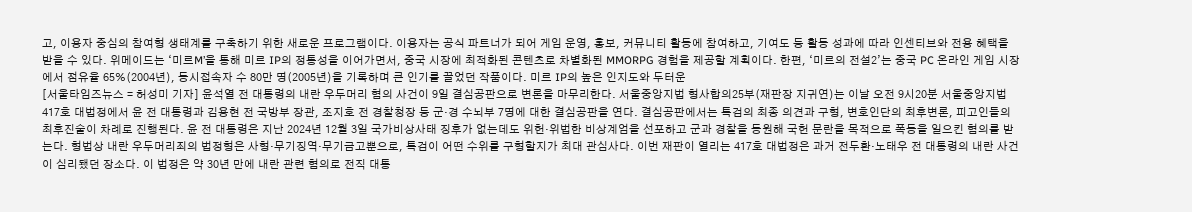고, 이용자 중심의 참여형 생태계를 구축하기 위한 새로운 프로그램이다. 이용자는 공식 파트너가 되어 게임 운영, 홍보, 커뮤니티 활동에 참여하고, 기여도 등 활동 성과에 따라 인센티브와 전용 혜택을 받을 수 있다. 위메이드는 ‘미르M’을 통해 미르 IP의 정통성을 이어가면서, 중국 시장에 최적화된 콘텐츠로 차별화된 MMORPG 경험을 제공할 계획이다. 한편, ‘미르의 전설2’는 중국 PC 온라인 게임 시장에서 점유율 65%(2004년), 동시접속자 수 80만 명(2005년)을 기록하며 큰 인기를 끌었던 작품이다. 미르 IP의 높은 인지도와 두터운
[서울타임즈뉴스 = 허성미 기자] 윤석열 전 대통령의 내란 우두머리 혐의 사건이 9일 결심공판으로 변론을 마무리한다. 서울중앙지법 형사합의25부(재판장 지귀연)는 이날 오전 9시20분 서울중앙지법 417호 대법정에서 윤 전 대통령과 김용현 전 국방부 장관, 조지호 전 경찰청장 등 군·경 수뇌부 7명에 대한 결심공판을 연다. 결심공판에서는 특검의 최종 의견과 구형, 변호인단의 최후변론, 피고인들의 최후진술이 차례로 진행된다. 윤 전 대통령은 지난 2024년 12월 3일 국가비상사태 징후가 없는데도 위헌·위법한 비상계엄을 선포하고 군과 경찰을 동원해 국헌 문란을 목적으로 폭동을 일으킨 혐의를 받는다. 형법상 내란 우두머리죄의 법정형은 사형·무기징역·무기금고뿐으로, 특검이 어떤 수위를 구형할지가 최대 관심사다. 이번 재판이 열리는 417호 대법정은 과거 전두환·노태우 전 대통령의 내란 사건이 심리됐던 장소다. 이 법정은 약 30년 만에 내란 관련 혐의로 전직 대통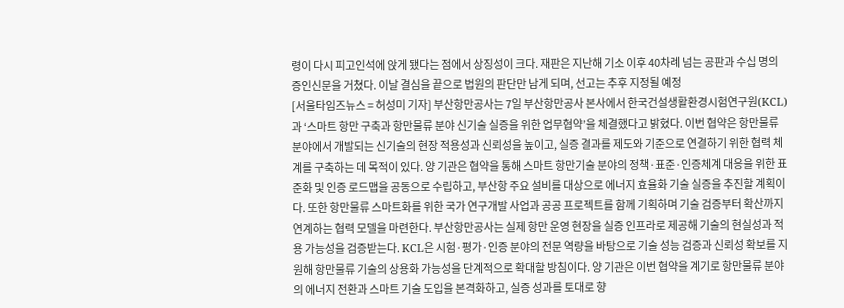령이 다시 피고인석에 앉게 됐다는 점에서 상징성이 크다. 재판은 지난해 기소 이후 40차례 넘는 공판과 수십 명의 증인신문을 거쳤다. 이날 결심을 끝으로 법원의 판단만 남게 되며, 선고는 추후 지정될 예정
[서울타임즈뉴스 = 허성미 기자] 부산항만공사는 7일 부산항만공사 본사에서 한국건설생활환경시험연구원(KCL)과 ‘스마트 항만 구축과 항만물류 분야 신기술 실증을 위한 업무협약’을 체결했다고 밝혔다. 이번 협약은 항만물류 분야에서 개발되는 신기술의 현장 적용성과 신뢰성을 높이고, 실증 결과를 제도와 기준으로 연결하기 위한 협력 체계를 구축하는 데 목적이 있다. 양 기관은 협약을 통해 스마트 항만기술 분야의 정책·표준·인증체계 대응을 위한 표준화 및 인증 로드맵을 공동으로 수립하고, 부산항 주요 설비를 대상으로 에너지 효율화 기술 실증을 추진할 계획이다. 또한 항만물류 스마트화를 위한 국가 연구개발 사업과 공공 프로젝트를 함께 기획하며 기술 검증부터 확산까지 연계하는 협력 모델을 마련한다. 부산항만공사는 실제 항만 운영 현장을 실증 인프라로 제공해 기술의 현실성과 적용 가능성을 검증받는다. KCL은 시험·평가·인증 분야의 전문 역량을 바탕으로 기술 성능 검증과 신뢰성 확보를 지원해 항만물류 기술의 상용화 가능성을 단계적으로 확대할 방침이다. 양 기관은 이번 협약을 계기로 항만물류 분야의 에너지 전환과 스마트 기술 도입을 본격화하고, 실증 성과를 토대로 향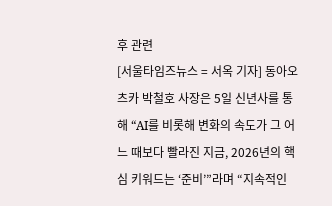후 관련
[서울타임즈뉴스 = 서옥 기자] 동아오츠카 박철호 사장은 5일 신년사를 통해 “AI를 비롯해 변화의 속도가 그 어느 때보다 빨라진 지금, 2026년의 핵심 키워드는 ‘준비’”라며 “지속적인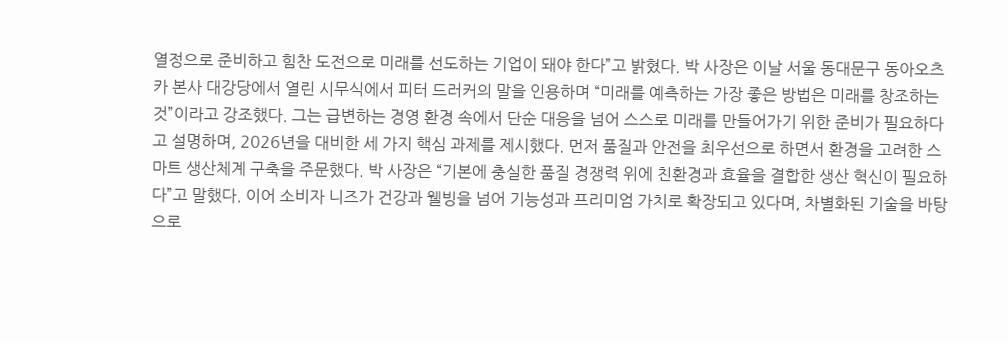열정으로 준비하고 힘찬 도전으로 미래를 선도하는 기업이 돼야 한다”고 밝혔다. 박 사장은 이날 서울 동대문구 동아오츠카 본사 대강당에서 열린 시무식에서 피터 드러커의 말을 인용하며 “미래를 예측하는 가장 좋은 방법은 미래를 창조하는 것”이라고 강조했다. 그는 급변하는 경영 환경 속에서 단순 대응을 넘어 스스로 미래를 만들어가기 위한 준비가 필요하다고 설명하며, 2026년을 대비한 세 가지 핵심 과제를 제시했다. 먼저 품질과 안전을 최우선으로 하면서 환경을 고려한 스마트 생산체계 구축을 주문했다. 박 사장은 “기본에 충실한 품질 경쟁력 위에 친환경과 효율을 결합한 생산 혁신이 필요하다”고 말했다. 이어 소비자 니즈가 건강과 웰빙을 넘어 기능성과 프리미엄 가치로 확장되고 있다며, 차별화된 기술을 바탕으로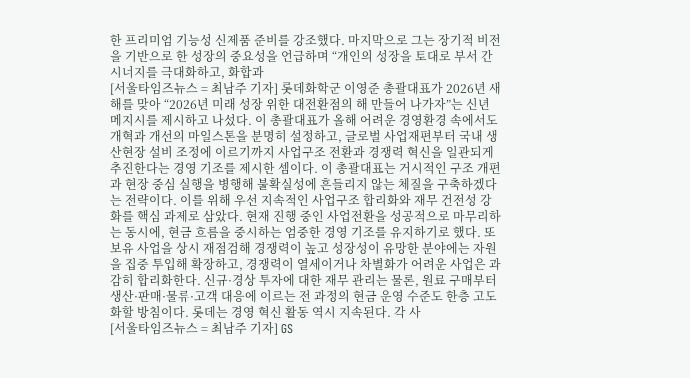한 프리미엄 기능성 신제품 준비를 강조했다. 마지막으로 그는 장기적 비전을 기반으로 한 성장의 중요성을 언급하며 “개인의 성장을 토대로 부서 간 시너지를 극대화하고, 화합과
[서울타임즈뉴스 = 최남주 기자] 롯데화학군 이영준 총괄대표가 2026년 새해를 맞아 “2026년 미래 성장 위한 대전환점의 해 만들어 나가자”는 신년 메지시를 제시하고 나섰다. 이 총괄대표가 올해 어려운 경영환경 속에서도 개혁과 개선의 마일스톤을 분명히 설정하고, 글로벌 사업재편부터 국내 생산현장 설비 조정에 이르기까지 사업구조 전환과 경쟁력 혁신을 일관되게 추진한다는 경영 기조를 제시한 셈이다. 이 총괄대표는 거시적인 구조 개편과 현장 중심 실행을 병행해 불확실성에 흔들리지 않는 체질을 구축하겠다는 전략이다. 이를 위해 우선 지속적인 사업구조 합리화와 재무 건전성 강화를 핵심 과제로 삼았다. 현재 진행 중인 사업전환을 성공적으로 마무리하는 동시에, 현금 흐름을 중시하는 엄중한 경영 기조를 유지하기로 했다. 또 보유 사업을 상시 재점검해 경쟁력이 높고 성장성이 유망한 분야에는 자원을 집중 투입해 확장하고, 경쟁력이 열세이거나 차별화가 어려운 사업은 과감히 합리화한다. 신규·경상 투자에 대한 재무 관리는 물론, 원료 구매부터 생산·판매·물류·고객 대응에 이르는 전 과정의 현금 운영 수준도 한층 고도화할 방침이다. 롯데는 경영 혁신 활동 역시 지속된다. 각 사
[서울타임즈뉴스 = 최남주 기자] GS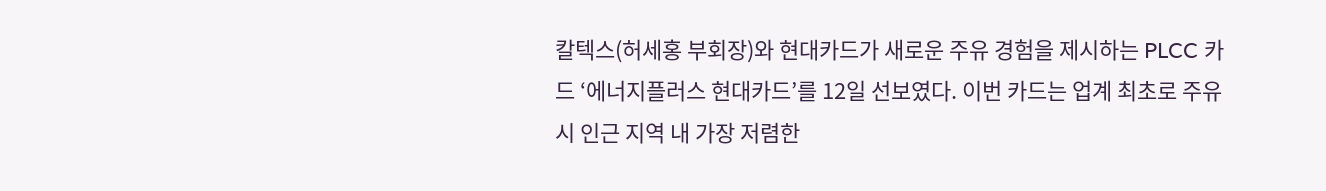칼텍스(허세홍 부회장)와 현대카드가 새로운 주유 경험을 제시하는 PLCC 카드 ‘에너지플러스 현대카드’를 12일 선보였다. 이번 카드는 업계 최초로 주유 시 인근 지역 내 가장 저렴한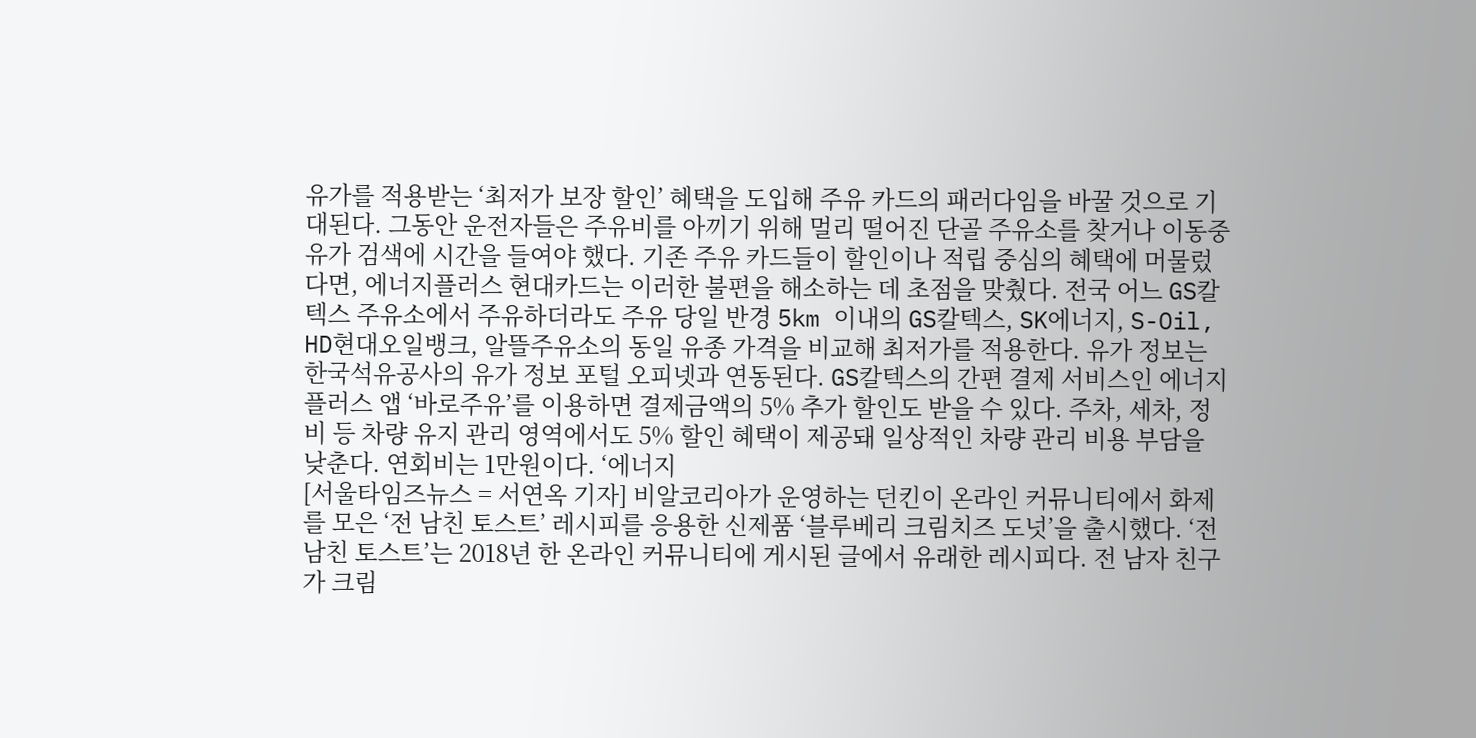유가를 적용받는 ‘최저가 보장 할인’ 혜택을 도입해 주유 카드의 패러다임을 바꿀 것으로 기대된다. 그동안 운전자들은 주유비를 아끼기 위해 멀리 떨어진 단골 주유소를 찾거나 이동중 유가 검색에 시간을 들여야 했다. 기존 주유 카드들이 할인이나 적립 중심의 혜택에 머물렀다면, 에너지플러스 현대카드는 이러한 불편을 해소하는 데 초점을 맞췄다. 전국 어느 GS칼텍스 주유소에서 주유하더라도 주유 당일 반경 5km 이내의 GS칼텍스, SK에너지, S-Oil, HD현대오일뱅크, 알뜰주유소의 동일 유종 가격을 비교해 최저가를 적용한다. 유가 정보는 한국석유공사의 유가 정보 포털 오피넷과 연동된다. GS칼텍스의 간편 결제 서비스인 에너지플러스 앱 ‘바로주유’를 이용하면 결제금액의 5% 추가 할인도 받을 수 있다. 주차, 세차, 정비 등 차량 유지 관리 영역에서도 5% 할인 혜택이 제공돼 일상적인 차량 관리 비용 부담을 낮춘다. 연회비는 1만원이다. ‘에너지
[서울타임즈뉴스 = 서연옥 기자] 비알코리아가 운영하는 던킨이 온라인 커뮤니티에서 화제를 모은 ‘전 남친 토스트’ 레시피를 응용한 신제품 ‘블루베리 크림치즈 도넛’을 출시했다. ‘전 남친 토스트’는 2018년 한 온라인 커뮤니티에 게시된 글에서 유래한 레시피다. 전 남자 친구가 크림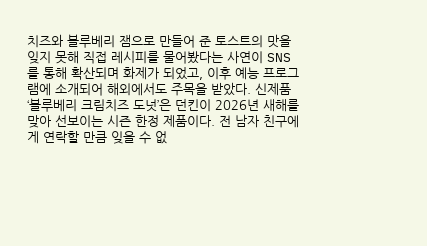치즈와 블루베리 잼으로 만들어 준 토스트의 맛을 잊지 못해 직접 레시피를 물어봤다는 사연이 SNS를 통해 확산되며 화제가 되었고, 이후 예능 프로그램에 소개되어 해외에서도 주목을 받았다. 신제품 ‘블루베리 크림치즈 도넛’은 던킨이 2026년 새해를 맞아 선보이는 시즌 한정 제품이다. 전 남자 친구에게 연락할 만큼 잊을 수 없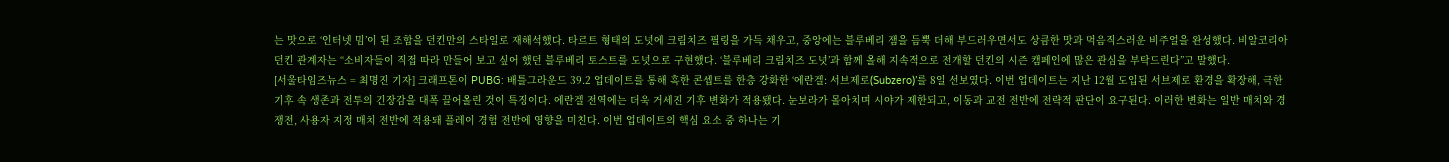는 맛으로 ‘인터넷 밈’이 된 조합을 던킨만의 스타일로 재해석했다. 타르트 형태의 도넛에 크림치즈 필링을 가득 채우고, 중앙에는 블루베리 잼을 듬뿍 더해 부드러우면서도 상큼한 맛과 먹음직스러운 비주얼을 완성했다. 비알코리아 던킨 관계자는 “소비자들이 직접 따라 만들어 보고 싶어 했던 블루베리 토스트를 도넛으로 구현했다. ‘블루베리 크림치즈 도넛’과 함께 올해 지속적으로 전개할 던킨의 시즌 캠페인에 많은 관심을 부탁드린다”고 말했다.
[서울타임즈뉴스 = 최명진 기자] 크래프톤이 PUBG: 배틀그라운드 39.2 업데이트를 통해 혹한 콘셉트를 한층 강화한 ‘에란겔: 서브제로(Subzero)’를 8일 선보였다. 이번 업데이트는 지난 12월 도입된 서브제로 환경을 확장해, 극한 기후 속 생존과 전투의 긴장감을 대폭 끌어올린 것이 특징이다. 에란겔 전역에는 더욱 거세진 기후 변화가 적용됐다. 눈보라가 몰아치며 시야가 제한되고, 이동과 교전 전반에 전략적 판단이 요구된다. 이러한 변화는 일반 매치와 경쟁전, 사용자 지정 매치 전반에 적용돼 플레이 경험 전반에 영향을 미친다. 이번 업데이트의 핵심 요소 중 하나는 기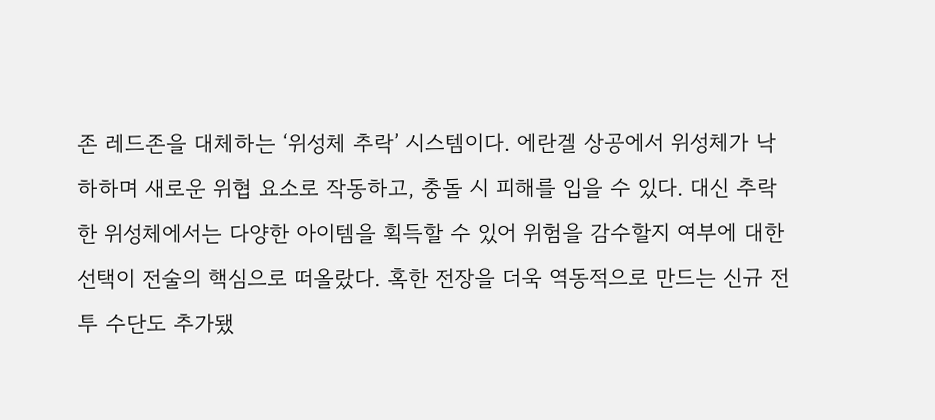존 레드존을 대체하는 ‘위성체 추락’ 시스템이다. 에란겔 상공에서 위성체가 낙하하며 새로운 위협 요소로 작동하고, 충돌 시 피해를 입을 수 있다. 대신 추락한 위성체에서는 다양한 아이템을 획득할 수 있어 위험을 감수할지 여부에 대한 선택이 전술의 핵심으로 떠올랐다. 혹한 전장을 더욱 역동적으로 만드는 신규 전투 수단도 추가됐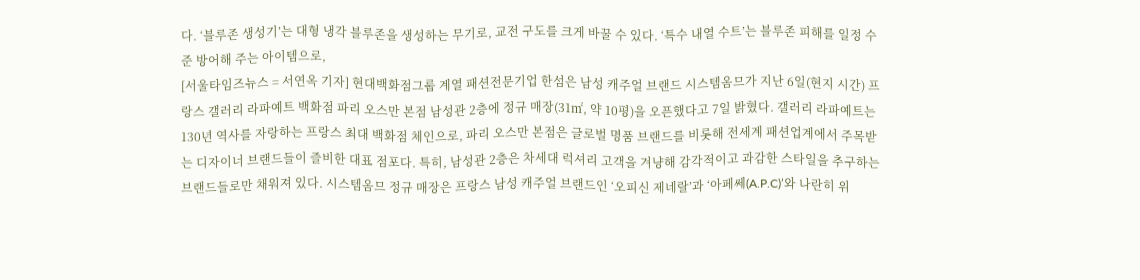다. ‘블루존 생성기’는 대형 냉각 블루존을 생성하는 무기로, 교전 구도를 크게 바꿀 수 있다. ‘특수 내열 수트’는 블루존 피해를 일정 수준 방어해 주는 아이템으로,
[서울타임즈뉴스 = 서연옥 기자] 현대백화점그룹 계열 패션전문기업 한섬은 남성 캐주얼 브랜드 시스템옴므가 지난 6일(현지 시간) 프랑스 갤러리 라파예트 백화점 파리 오스만 본점 남성관 2층에 정규 매장(31㎡, 약 10평)을 오픈했다고 7일 밝혔다. 갤러리 라파예트는 130년 역사를 자랑하는 프랑스 최대 백화점 체인으로, 파리 오스만 본점은 글로벌 명품 브랜드를 비롯해 전세계 패션업계에서 주목받는 디자이너 브랜드들이 즐비한 대표 점포다. 특히, 남성관 2층은 차세대 럭셔리 고객을 겨냥해 감각적이고 과감한 스타일을 추구하는 브랜드들로만 채워져 있다. 시스템옴므 정규 매장은 프랑스 남성 캐주얼 브랜드인 ‘오피신 제네랄’과 ‘아페쎄(A.P.C)’와 나란히 위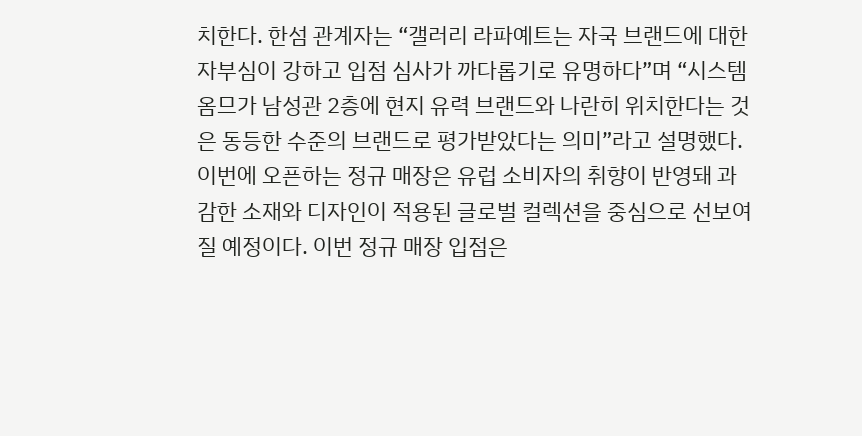치한다. 한섬 관계자는 “갤러리 라파예트는 자국 브랜드에 대한 자부심이 강하고 입점 심사가 까다롭기로 유명하다”며 “시스템옴므가 남성관 2층에 현지 유력 브랜드와 나란히 위치한다는 것은 동등한 수준의 브랜드로 평가받았다는 의미”라고 설명했다. 이번에 오픈하는 정규 매장은 유럽 소비자의 취향이 반영돼 과감한 소재와 디자인이 적용된 글로벌 컬렉션을 중심으로 선보여질 예정이다. 이번 정규 매장 입점은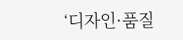‘디자인·품질